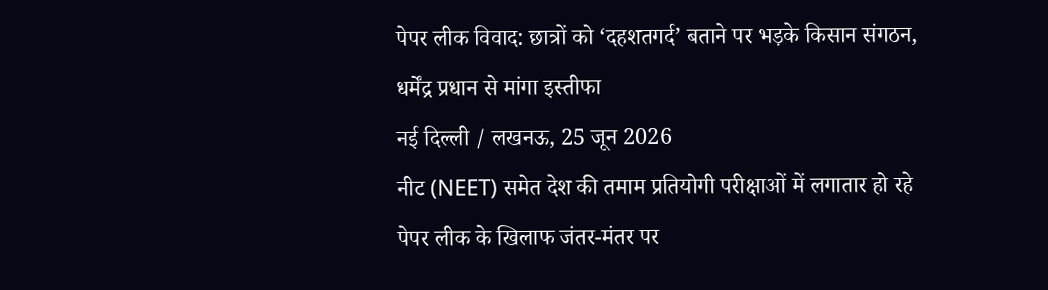पेपर लीक विवाद: छात्रों को ‘दहशतगर्द’ बताने पर भड़के किसान संगठन, धर्मेंद्र प्रधान से मांगा इस्तीफा
नई दिल्ली / लखनऊ, 25 जून 2026
नीट (NEET) समेत देश की तमाम प्रतियोगी परीक्षाओं में लगातार हो रहे पेपर लीक के खिलाफ जंतर-मंतर पर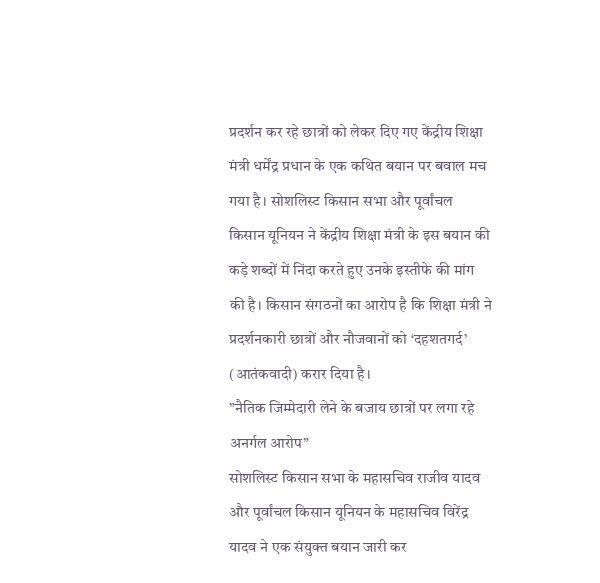प्रदर्शन कर रहे छात्रों को लेकर दिए गए केंद्रीय शिक्षा मंत्री धर्मेंद्र प्रधान के एक कथित बयान पर बवाल मच गया है। सोशलिस्ट किसान सभा और पूर्वांचल किसान यूनियन ने केंद्रीय शिक्षा मंत्री के इस बयान की कड़े शब्दों में निंदा करते हुए उनके इस्तीफे की मांग की है। किसान संगठनों का आरोप है कि शिक्षा मंत्री ने प्रदर्शनकारी छात्रों और नौजवानों को ‘दहशतगर्द’ (आतंकवादी) करार दिया है।
”नैतिक जिम्मेदारी लेने के बजाय छात्रों पर लगा रहे अनर्गल आरोप”
सोशलिस्ट किसान सभा के महासचिव राजीव यादव और पूर्वांचल किसान यूनियन के महासचिव विरेंद्र यादव ने एक संयुक्त बयान जारी कर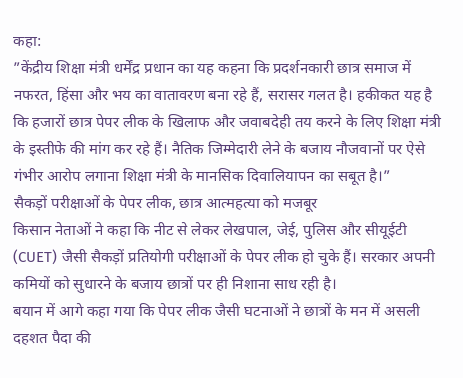कहा:
”केंद्रीय शिक्षा मंत्री धर्मेंद्र प्रधान का यह कहना कि प्रदर्शनकारी छात्र समाज में नफरत, हिंसा और भय का वातावरण बना रहे हैं, सरासर गलत है। हकीकत यह है कि हजारों छात्र पेपर लीक के खिलाफ और जवाबदेही तय करने के लिए शिक्षा मंत्री के इस्तीफे की मांग कर रहे हैं। नैतिक जिम्मेदारी लेने के बजाय नौजवानों पर ऐसे गंभीर आरोप लगाना शिक्षा मंत्री के मानसिक दिवालियापन का सबूत है।”
सैकड़ों परीक्षाओं के पेपर लीक, छात्र आत्महत्या को मजबूर
किसान नेताओं ने कहा कि नीट से लेकर लेखपाल, जेई, पुलिस और सीयूईटी (CUET) जैसी सैकड़ों प्रतियोगी परीक्षाओं के पेपर लीक हो चुके हैं। सरकार अपनी कमियों को सुधारने के बजाय छात्रों पर ही निशाना साध रही है।
बयान में आगे कहा गया कि पेपर लीक जैसी घटनाओं ने छात्रों के मन में असली दहशत पैदा की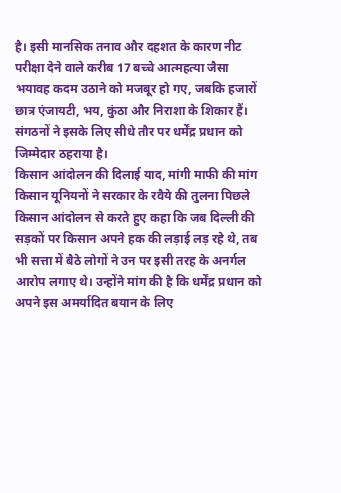है। इसी मानसिक तनाव और दहशत के कारण नीट परीक्षा देने वाले करीब 17 बच्चे आत्महत्या जैसा भयावह कदम उठाने को मजबूर हो गए, जबकि हजारों छात्र एंजायटी, भय, कुंठा और निराशा के शिकार हैं। संगठनों ने इसके लिए सीधे तौर पर धर्मेंद्र प्रधान को जिम्मेदार ठहराया है।
किसान आंदोलन की दिलाई याद, मांगी माफी की मांग
किसान यूनियनों ने सरकार के रवैये की तुलना पिछले किसान आंदोलन से करते हुए कहा कि जब दिल्ली की सड़कों पर किसान अपने हक की लड़ाई लड़ रहे थे, तब भी सत्ता में बैठे लोगों ने उन पर इसी तरह के अनर्गल आरोप लगाए थे। उन्होंने मांग की है कि धर्मेंद्र प्रधान को अपने इस अमर्यादित बयान के लिए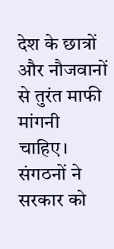देश के छात्रों और नौजवानों से तुरंत माफी मांगनी चाहिए।
संगठनों ने सरकार को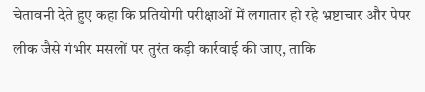चेतावनी देते हुए कहा कि प्रतियोगी परीक्षाओं में लगातार हो रहे भ्रष्टाचार और पेपर लीक जैसे गंभीर मसलों पर तुरंत कड़ी कार्रवाई की जाए, ताकि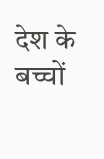देश के बच्चों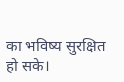का भविष्य सुरक्षित हो सके।